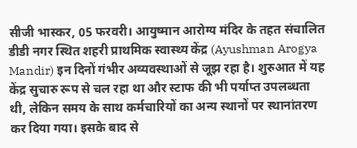सीजी भास्कर, 05 फरवरी। आयुष्मान आरोग्य मंदिर के तहत संचालित डीडी नगर स्थित शहरी प्राथमिक स्वास्थ्य केंद्र (Ayushman Arogya Mandir) इन दिनों गंभीर अव्यवस्थाओं से जूझ रहा है। शुरुआत में यह केंद्र सुचारु रूप से चल रहा था और स्टाफ की भी पर्याप्त उपलब्धता थी, लेकिन समय के साथ कर्मचारियों का अन्य स्थानों पर स्थानांतरण कर दिया गया। इसके बाद से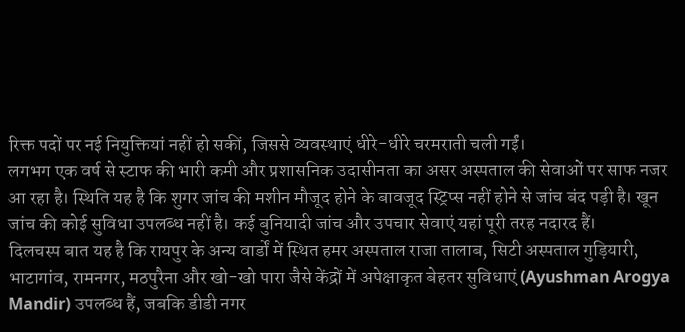रिक्त पदों पर नई नियुक्तियां नहीं हो सकीं, जिससे व्यवस्थाएं धीरे-धीरे चरमराती चली गईं।
लगभग एक वर्ष से स्टाफ की भारी कमी और प्रशासनिक उदासीनता का असर अस्पताल की सेवाओं पर साफ नजर आ रहा है। स्थिति यह है कि शुगर जांच की मशीन मौजूद होने के बावजूद स्ट्रिप्स नहीं होने से जांच बंद पड़ी है। खून जांच की कोई सुविधा उपलब्ध नहीं है। कई बुनियादी जांच और उपचार सेवाएं यहां पूरी तरह नदारद हैं।
दिलचस्प बात यह है कि रायपुर के अन्य वार्डों में स्थित हमर अस्पताल राजा तालाब, सिटी अस्पताल गुड़ियारी, भाटागांव, रामनगर, मठपुरैना और खो-खो पारा जैसे केंद्रों में अपेक्षाकृत बेहतर सुविधाएं (Ayushman Arogya Mandir) उपलब्ध हैं, जबकि डीडी नगर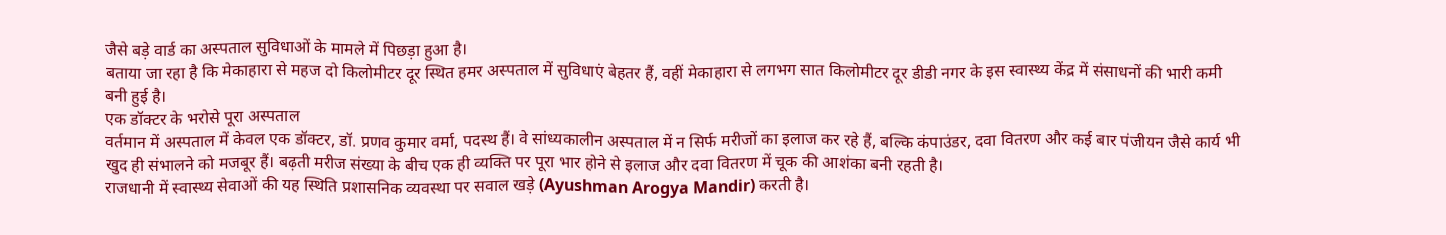जैसे बड़े वार्ड का अस्पताल सुविधाओं के मामले में पिछड़ा हुआ है।
बताया जा रहा है कि मेकाहारा से महज दो किलोमीटर दूर स्थित हमर अस्पताल में सुविधाएं बेहतर हैं, वहीं मेकाहारा से लगभग सात किलोमीटर दूर डीडी नगर के इस स्वास्थ्य केंद्र में संसाधनों की भारी कमी बनी हुई है।
एक डॉक्टर के भरोसे पूरा अस्पताल
वर्तमान में अस्पताल में केवल एक डॉक्टर, डॉ. प्रणव कुमार वर्मा, पदस्थ हैं। वे सांध्यकालीन अस्पताल में न सिर्फ मरीजों का इलाज कर रहे हैं, बल्कि कंपाउंडर, दवा वितरण और कई बार पंजीयन जैसे कार्य भी खुद ही संभालने को मजबूर हैं। बढ़ती मरीज संख्या के बीच एक ही व्यक्ति पर पूरा भार होने से इलाज और दवा वितरण में चूक की आशंका बनी रहती है।
राजधानी में स्वास्थ्य सेवाओं की यह स्थिति प्रशासनिक व्यवस्था पर सवाल खड़े (Ayushman Arogya Mandir) करती है।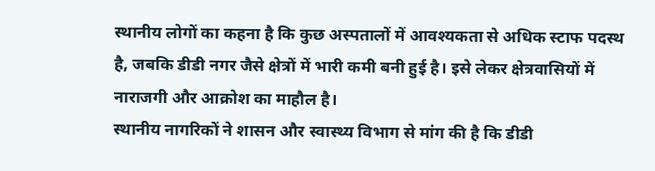स्थानीय लोगों का कहना है कि कुछ अस्पतालों में आवश्यकता से अधिक स्टाफ पदस्थ है, जबकि डीडी नगर जैसे क्षेत्रों में भारी कमी बनी हुई है। इसे लेकर क्षेत्रवासियों में नाराजगी और आक्रोश का माहौल है।
स्थानीय नागरिकों ने शासन और स्वास्थ्य विभाग से मांग की है कि डीडी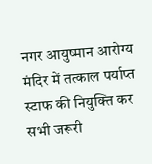नगर आयुष्मान आरोग्य मंदिर में तत्काल पर्याप्त स्टाफ की नियुक्ति कर सभी जरूरी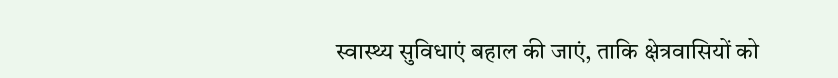स्वास्थ्य सुविधाएं बहाल की जाएं, ताकि क्षेत्रवासियों को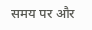समय पर और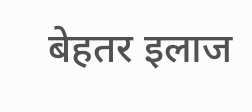बेहतर इलाज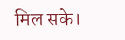मिल सके।